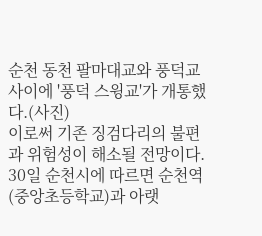순천 동천 팔마대교와 풍덕교 사이에 '풍덕 스윙교'가 개통했다.(사진)
이로써 기존 징검다리의 불편과 위험성이 해소될 전망이다.
30일 순천시에 따르면 순천역(중앙초등학교)과 아랫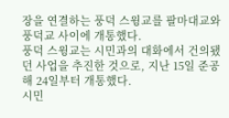장을 연결하는 풍덕 스윙교를 팔마대교와 풍덕교 사이에 개통했다.
풍덕 스윙교는 시민과의 대화에서 건의됐던 사업을 추진한 것으로, 지난 15일 준공해 24일부터 개통했다.
시민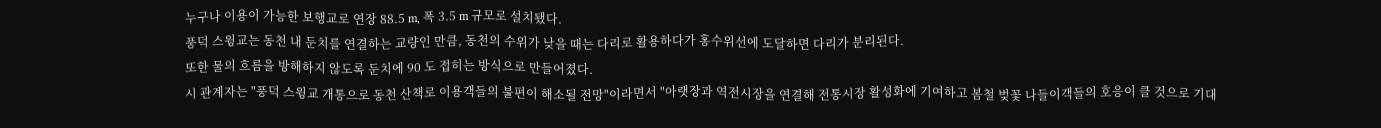누구나 이용이 가능한 보행교로 연장 88.5 m, 폭 3.5 m 규모로 설치됐다.
풍덕 스윙교는 동천 내 둔치를 연결하는 교량인 만큼, 동천의 수위가 낮을 때는 다리로 활용하다가 홍수위선에 도달하면 다리가 분리된다.
또한 물의 흐름을 방해하지 않도록 둔치에 90 도 접히는 방식으로 만들어졌다.
시 관계자는 "풍덕 스윙교 개통으로 동천 산책로 이용객들의 불편이 해소될 전망"이라면서 "아랫장과 역전시장을 연결해 전통시장 활성화에 기여하고 봄철 벚꽃 나들이객들의 호응이 클 것으로 기대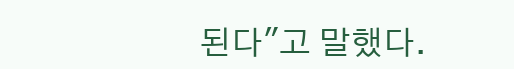된다"고 말했다.